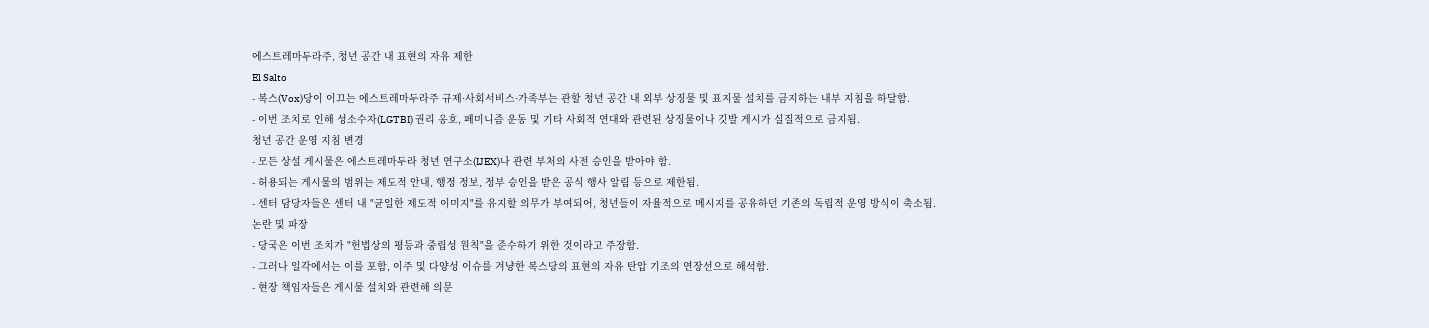에스트레마두라주, 청년 공간 내 표현의 자유 제한
El Salto
- 복스(Vox)당이 이끄는 에스트레마두라주 규제·사회서비스·가족부는 관할 청년 공간 내 외부 상징물 및 표지물 설치를 금지하는 내부 지침을 하달함.
- 이번 조치로 인해 성소수자(LGTBI) 권리 옹호, 페미니즘 운동 및 기타 사회적 연대와 관련된 상징물이나 깃발 게시가 실질적으로 금지됨.
청년 공간 운영 지침 변경
- 모든 상설 게시물은 에스트레마두라 청년 연구소(IJEX)나 관련 부처의 사전 승인을 받아야 함.
- 허용되는 게시물의 범위는 제도적 안내, 행정 정보, 정부 승인을 받은 공식 행사 알림 등으로 제한됨.
- 센터 담당자들은 센터 내 "균일한 제도적 이미지"를 유지할 의무가 부여되어, 청년들이 자율적으로 메시지를 공유하던 기존의 독립적 운영 방식이 축소됨.
논란 및 파장
- 당국은 이번 조치가 "헌법상의 평등과 중립성 원칙"을 준수하기 위한 것이라고 주장함.
- 그러나 일각에서는 이를 포함, 이주 및 다양성 이슈를 겨냥한 복스당의 표현의 자유 탄압 기조의 연장선으로 해석함.
- 현장 책임자들은 게시물 설치와 관련해 의문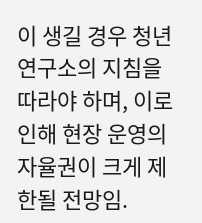이 생길 경우 청년 연구소의 지침을 따라야 하며, 이로 인해 현장 운영의 자율권이 크게 제한될 전망임.